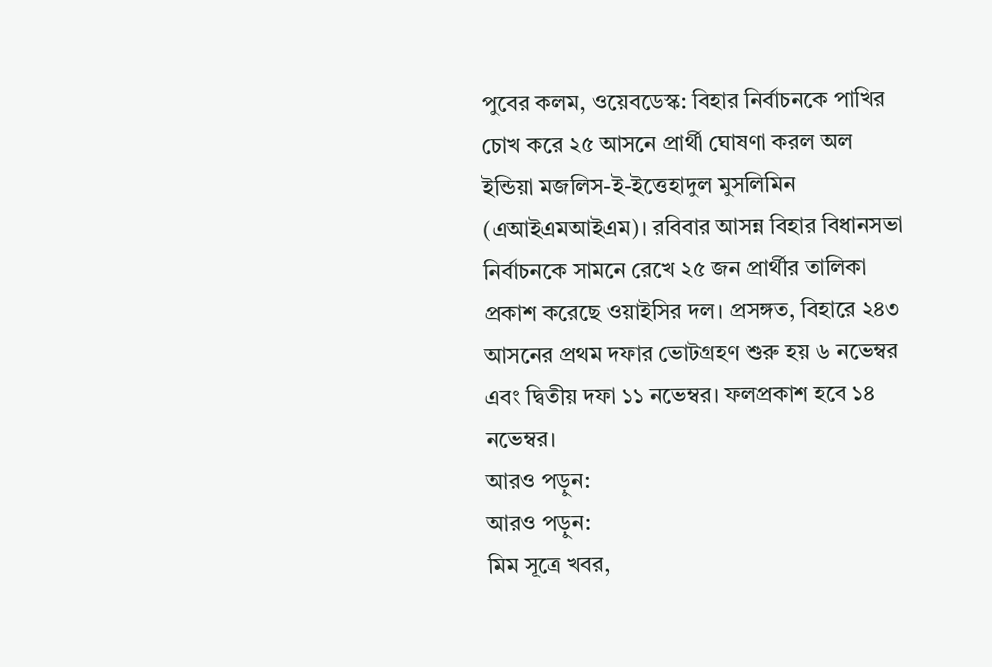পুবের কলম, ওয়েবডেস্ক: বিহার নির্বাচনকে পাখির চোখ করে ২৫ আসনে প্রার্থী ঘোষণা করল অল ইন্ডিয়া মজলিস-ই-ইত্তেহাদুল মুসলিমিন (এআইএমআইএম)। রবিবার আসন্ন বিহার বিধানসভা নির্বাচনকে সামনে রেখে ২৫ জন প্রার্থীর তালিকা প্রকাশ করেছে ওয়াইসির দল। প্রসঙ্গত, বিহারে ২৪৩ আসনের প্রথম দফার ভোটগ্রহণ শুরু হয় ৬ নভেম্বর এবং দ্বিতীয় দফা ১১ নভেম্বর। ফলপ্রকাশ হবে ১৪ নভেম্বর।
আরও পড়ুন:
আরও পড়ুন:
মিম সূত্রে খবর,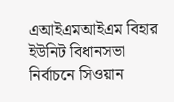এআইএমআইএম বিহার ইউনিট বিধানসভা নির্বাচনে সিওয়ান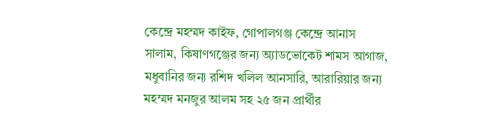কেন্দ্রে মহম্মদ কাইফ, গোপালগঞ্জ কেন্দ্রে আনাস সালাম, কিষাণগঞ্জের জন্য অ্যাডভোকেট শামস আগাজ, মধুবানির জন্য রশিদ খলিল আনসারি, আরারিয়ার জন্য মহম্মদ মনজুর আলম সহ ২৫ জন প্রার্থীর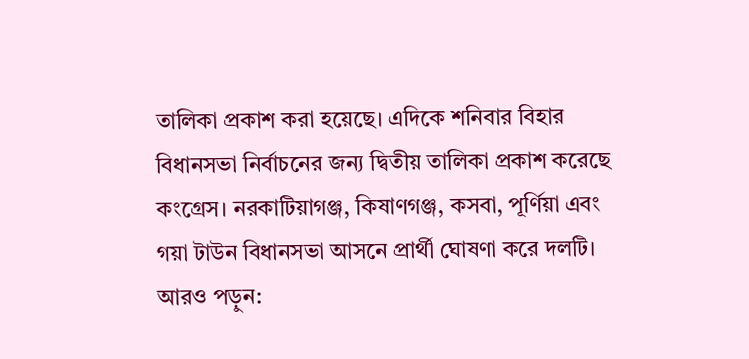তালিকা প্রকাশ করা হয়েছে। এদিকে শনিবার বিহার বিধানসভা নির্বাচনের জন্য দ্বিতীয় তালিকা প্রকাশ করেছে কংগ্রেস। নরকাটিয়াগঞ্জ, কিষাণগঞ্জ, কসবা, পূর্ণিয়া এবং গয়া টাউন বিধানসভা আসনে প্রার্থী ঘোষণা করে দলটি।
আরও পড়ুন: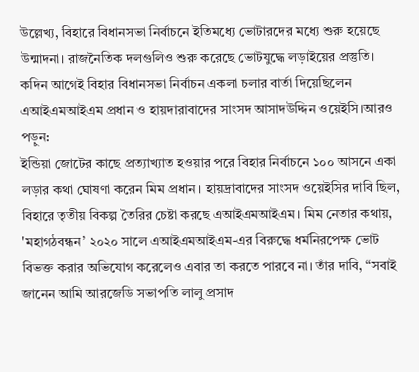উল্লেখ্য, বিহারে বিধানসভা নির্বাচনে ইতিমধ্যে ভোটারদের মধ্যে শুরু হয়েছে উন্মাদনা। রাজনৈতিক দলগুলিও শুরু করেছে ভোটযুদ্ধে লড়াইয়ের প্রস্তুতি।
কদিন আগেই বিহার বিধানসভা নির্বাচন একলা চলার বার্তা দিয়েছিলেন এআইএমআইএম প্রধান ও হায়দারাবাদের সাংসদ আসাদউদ্দিন ওয়েইসি।আরও পড়ুন:
ইন্ডিয়া জোটের কাছে প্রত্যাখ্যাত হওয়ার পরে বিহার নির্বাচনে ১০০ আসনে একা লড়ার কথা ঘোষণা করেন মিম প্রধান। হায়দ্রাবাদের সাংসদ ওয়েইসির দাবি ছিল, বিহারে তৃতীয় বিকল্প তৈরির চেষ্টা করছে এআইএমআইএম। মিম নেতার কথায়, 'মহাগঠবন্ধন’ ২০২০ সালে এআইএমআইএম-এর বিরুদ্ধে ধর্মনিরপেক্ষ ভোট বিভক্ত করার অভিযোগ করেলেও এবার তা করতে পারবে না। তাঁর দাবি, “সবাই জানেন আমি আরজেডি সভাপতি লালু প্রসাদ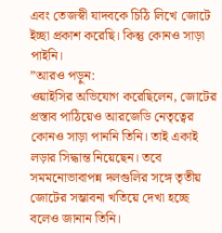এবং তেজস্বী যাদবকে চিঠি লিখে জোটে ইচ্ছা প্রকাশ করেছি। কিন্তু কোনও সাড়া পাইনি।
”আরও পড়ুন:
ওয়াইসির অভিযোগ করেছিলেন, জোটের প্রস্তাব পাঠিয়েও আরজেডি নেতৃত্বের কোনও সাড়া পাননি তিনি। তাই একাই লড়ার সিদ্ধান্ত নিয়েছেন। তবে সমমনোভাবাপন্ন দলগুলির সঙ্গে তৃতীয় জোটের সম্ভাবনা খতিয়ে দেখা হচ্ছে বলেও জানান তিনি।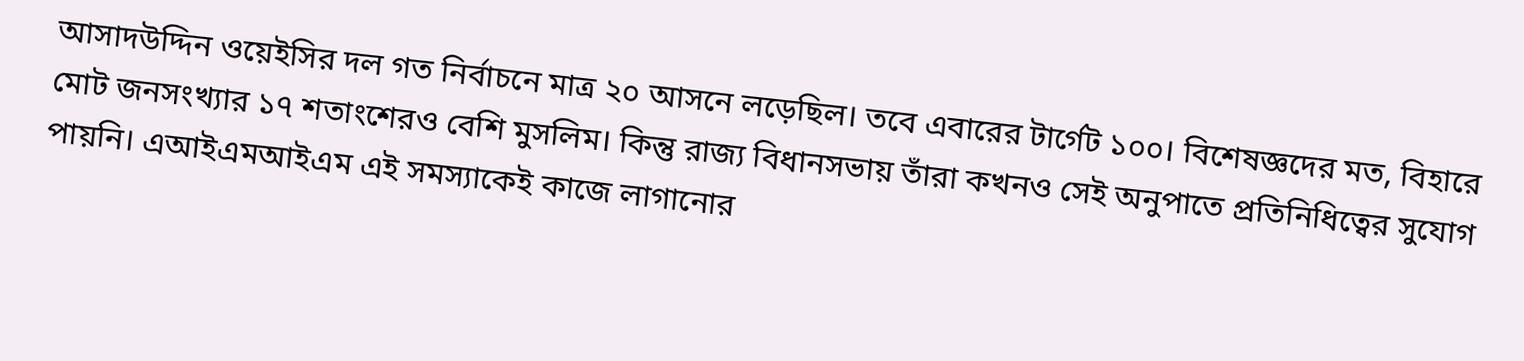আসাদউদ্দিন ওয়েইসির দল গত নির্বাচনে মাত্র ২০ আসনে লড়েছিল। তবে এবারের টার্গেট ১০০। বিশেষজ্ঞদের মত, বিহারে মোট জনসংখ্যার ১৭ শতাংশেরও বেশি মুসলিম। কিন্তু রাজ্য বিধানসভায় তাঁরা কখনও সেই অনুপাতে প্রতিনিধিত্বের সুযোগ পায়নি। এআইএমআইএম এই সমস্যাকেই কাজে লাগানোর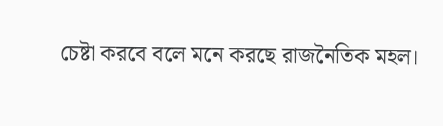চেষ্টা করবে বলে মনে করছে রাজনৈতিক মহল।